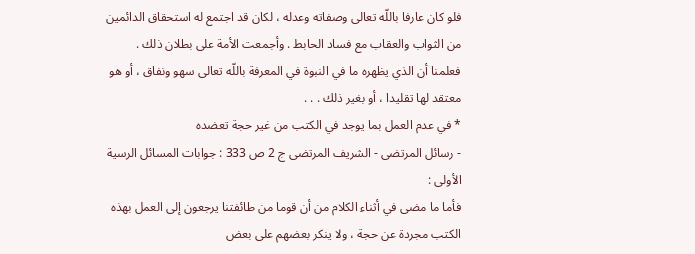فلو كان عارفا باللّه تعالى وصفاته وعدله ، لكان قد اجتمع له استحقاق الدائمين من الثواب والعقاب مع فساد الحابط . وأجمعت الأمة على بطلان ذلك .
فعلمنا أن الذي يظهره ما في النبوة في المعرفة باللّه تعالى سهو ونفاق ، أو هو معتقد لها تقليدا ، أو بغير ذلك . . .
* في عدم العمل بما يوجد في الكتب من غير حجة تعضده
- رسائل المرتضى - الشريف المرتضى ج 2 ص 333 : جوابات المسائل الرسية الأولى :
فأما ما مضى في أثناء الكلام من أن قوما من طائفتنا يرجعون إلى العمل بهذه الكتب مجردة عن حجة ، ولا ينكر بعضهم على بعض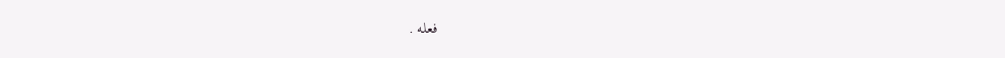فعله .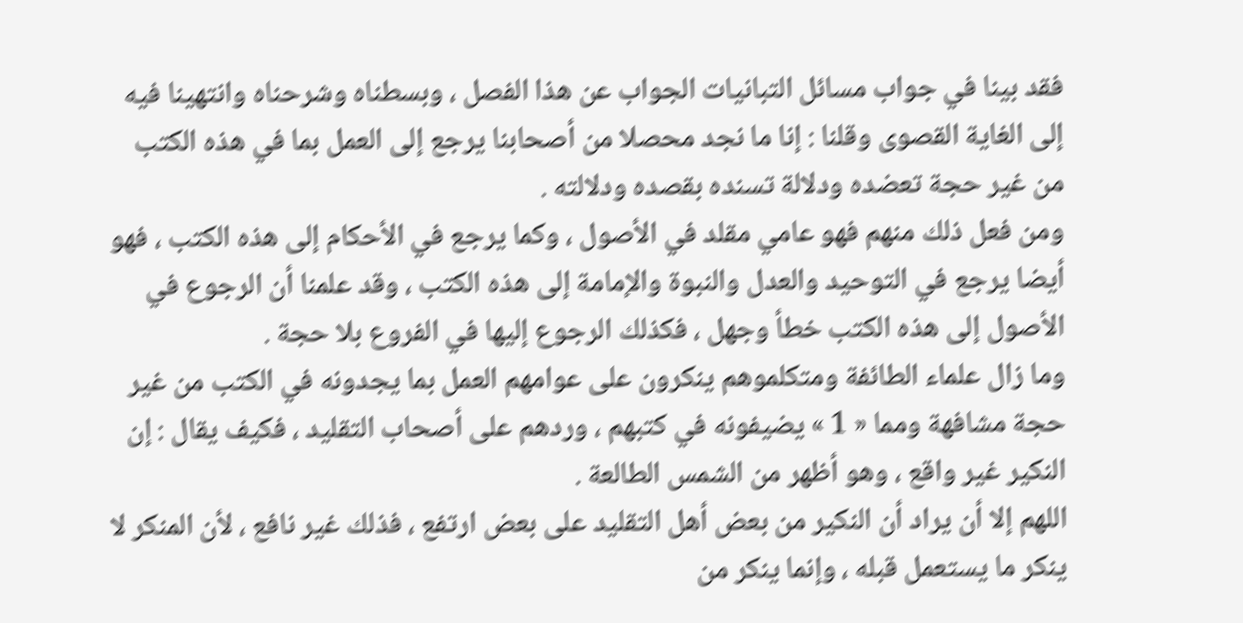فقد بينا في جواب مسائل التبانيات الجواب عن هذا الفصل ، وبسطناه وشرحناه وانتهينا فيه إلى الغاية القصوى وقلنا : إنا ما نجد محصلا من أصحابنا يرجع إلى العمل بما في هذه الكتب من غير حجة تعضده ودلالة تسنده بقصده ودلالته .
ومن فعل ذلك منهم فهو عامي مقلد في الأصول ، وكما يرجع في الأحكام إلى هذه الكتب ، فهو أيضا يرجع في التوحيد والعدل والنبوة والإمامة إلى هذه الكتب ، وقد علمنا أن الرجوع في الأصول إلى هذه الكتب خطأ وجهل ، فكذلك الرجوع إليها في الفروع بلا حجة .
وما زال علماء الطائفة ومتكلموهم ينكرون على عوامهم العمل بما يجدونه في الكتب من غير حجة مشافهة ومما « 1 » يضيفونه في كتبهم ، وردهم على أصحاب التقليد ، فكيف يقال : إن النكير غير واقع ، وهو أظهر من الشمس الطالعة .
اللهم إلا أن يراد أن النكير من بعض أهل التقليد على بعض ارتفع ، فذلك غير نافع ، لأن المنكر لا ينكر ما يستعمل قبله ، وإنما ينكر من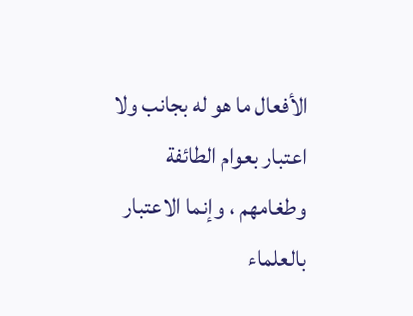الأفعال ما هو له بجانب ولا اعتبار بعوام الطائفة وطغامهم ، وإنما الاعتبار بالعلماء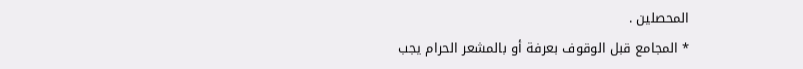المحصلين .
* المجامع قبل الوقوف بعرفة أو بالمشعر الحرام يجب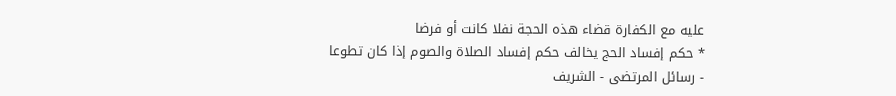عليه مع الكفارة قضاء هذه الحجة نفلا كانت أو فرضا
* حكم إفساد الحج يخالف حكم إفساد الصلاة والصوم إذا كان تطوعا
- رسائل المرتضى - الشريف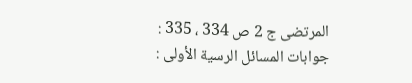المرتضى ج 2 ص 334 ، 335 : جوابات المسائل الرسية الأولى :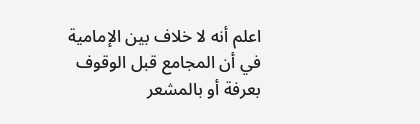اعلم أنه لا خلاف بين الإمامية في أن المجامع قبل الوقوف بعرفة أو بالمشعر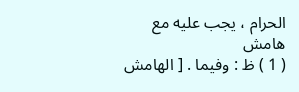الحرام ، يجب عليه مع
هامش
( 1 ) ظ : وفيما . [ الهامش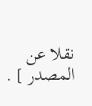نقلا عن المصدر ] .